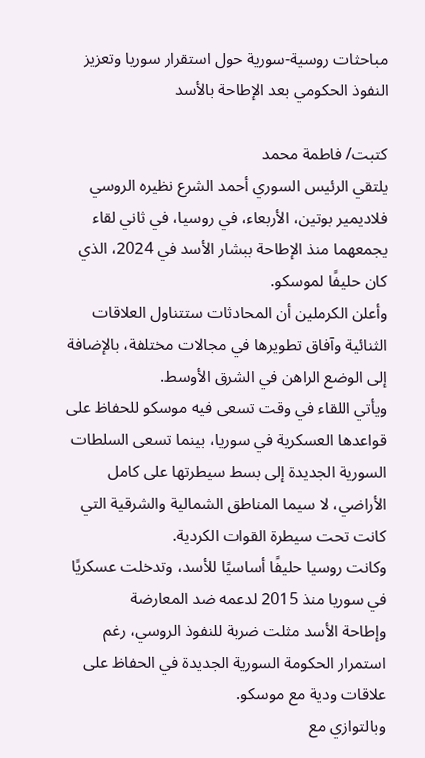مباحثات روسية-سورية حول استقرار سوريا وتعزيز النفوذ الحكومي بعد الإطاحة بالأسد

كتبت/ فاطمة محمد
يلتقي الرئيس السوري أحمد الشرع نظيره الروسي فلاديمير بوتين، الأربعاء، في روسيا، في ثاني لقاء يجمعهما منذ الإطاحة ببشار الأسد في 2024، الذي كان حليفًا لموسكو.
وأعلن الكرملين أن المحادثات ستتناول العلاقات الثنائية وآفاق تطويرها في مجالات مختلفة، بالإضافة إلى الوضع الراهن في الشرق الأوسط.
ويأتي اللقاء في وقت تسعى فيه موسكو للحفاظ على قواعدها العسكرية في سوريا، بينما تسعى السلطات السورية الجديدة إلى بسط سيطرتها على كامل الأراضي، لا سيما المناطق الشمالية والشرقية التي كانت تحت سيطرة القوات الكردية.
وكانت روسيا حليفًا أساسيًا للأسد، وتدخلت عسكريًا في سوريا منذ 2015 لدعمه ضد المعارضة
وإطاحة الأسد مثلت ضربة للنفوذ الروسي، رغم استمرار الحكومة السورية الجديدة في الحفاظ على علاقات ودية مع موسكو.
وبالتوازي مع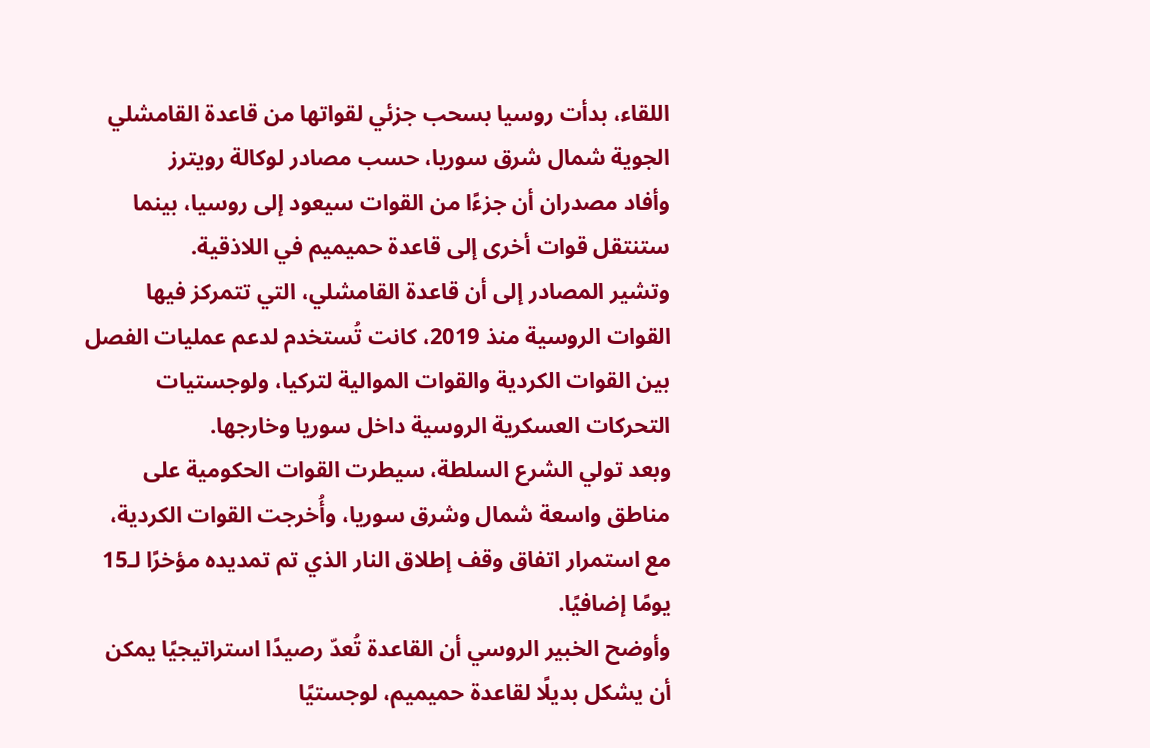اللقاء، بدأت روسيا بسحب جزئي لقواتها من قاعدة القامشلي الجوية شمال شرق سوريا، حسب مصادر لوكالة رويترز
وأفاد مصدران أن جزءًا من القوات سيعود إلى روسيا، بينما ستنتقل قوات أخرى إلى قاعدة حميميم في اللاذقية.
وتشير المصادر إلى أن قاعدة القامشلي، التي تتمركز فيها القوات الروسية منذ 2019، كانت تُستخدم لدعم عمليات الفصل بين القوات الكردية والقوات الموالية لتركيا، ولوجستيات التحركات العسكرية الروسية داخل سوريا وخارجها.
وبعد تولي الشرع السلطة، سيطرت القوات الحكومية على مناطق واسعة شمال وشرق سوريا، وأُخرجت القوات الكردية، مع استمرار اتفاق وقف إطلاق النار الذي تم تمديده مؤخرًا لـ15 يومًا إضافيًا.
وأوضح الخبير الروسي أن القاعدة تُعدّ رصيدًا استراتيجيًا يمكن أن يشكل بديلًا لقاعدة حميميم، لوجستيًا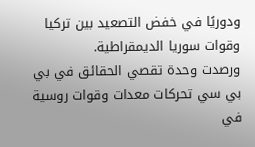ودوريًا في خفض التصعيد بين تركيا وقوات سوريا الديمقراطية.
ورصدت وحدة تقصي الحقائق في بي بي سي تحركات معدات وقوات روسية في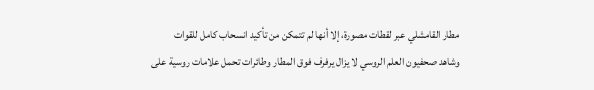مطار القامشلي عبر لقطات مصورة، إلا أنها لم تتمكن من تأكيد انسحاب كامل للقوات
وشاهد صحفيون العلم الروسي لا يزال يرفرف فوق المطار وطائرات تحمل علامات روسية على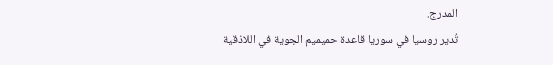المدرج.
تُدير روسيا في سوريا قاعدة حميميم الجوية في اللاذقية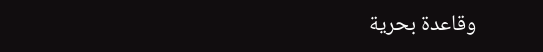وقاعدة بحرية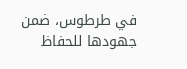في طرطوس، ضمن جهودها للحفاظ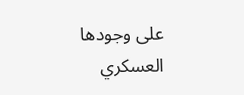على وجودها العسكري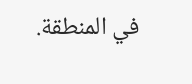في المنطقة.